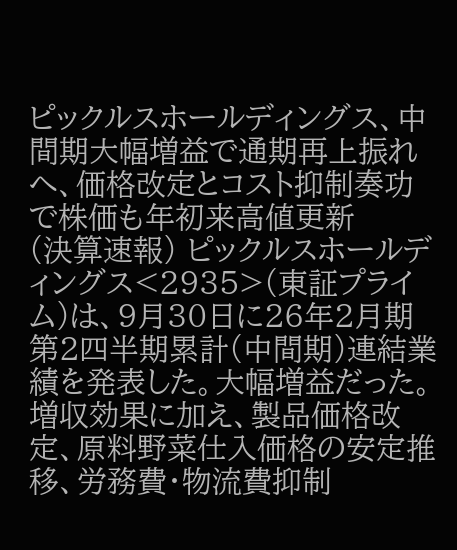ピックルスホールディングス、中間期大幅増益で通期再上振れへ、価格改定とコスト抑制奏功で株価も年初来高値更新
(決算速報) ピックルスホールディングス<2935>(東証プライム)は、9月30日に26年2月期第2四半期累計(中間期)連結業績を発表した。大幅増益だった。増収効果に加え、製品価格改定、原料野菜仕入価格の安定推移、労務費・物流費抑制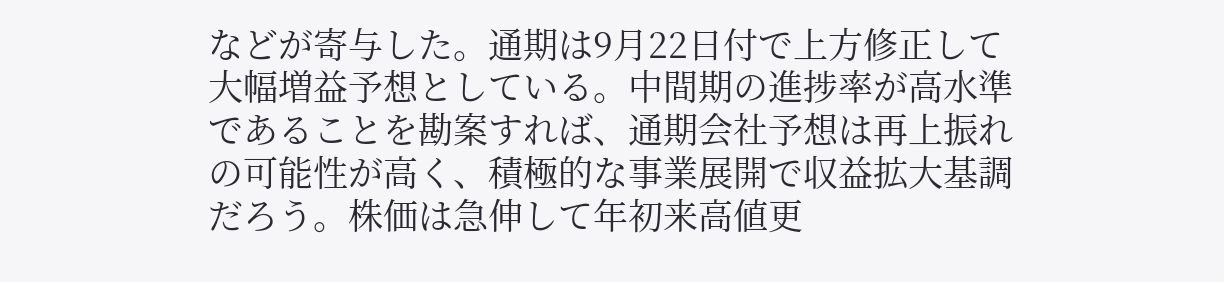などが寄与した。通期は9月22日付で上方修正して大幅増益予想としている。中間期の進捗率が高水準であることを勘案すれば、通期会社予想は再上振れの可能性が高く、積極的な事業展開で収益拡大基調だろう。株価は急伸して年初来高値更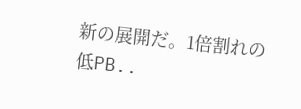新の展開だ。1倍割れの低PB..